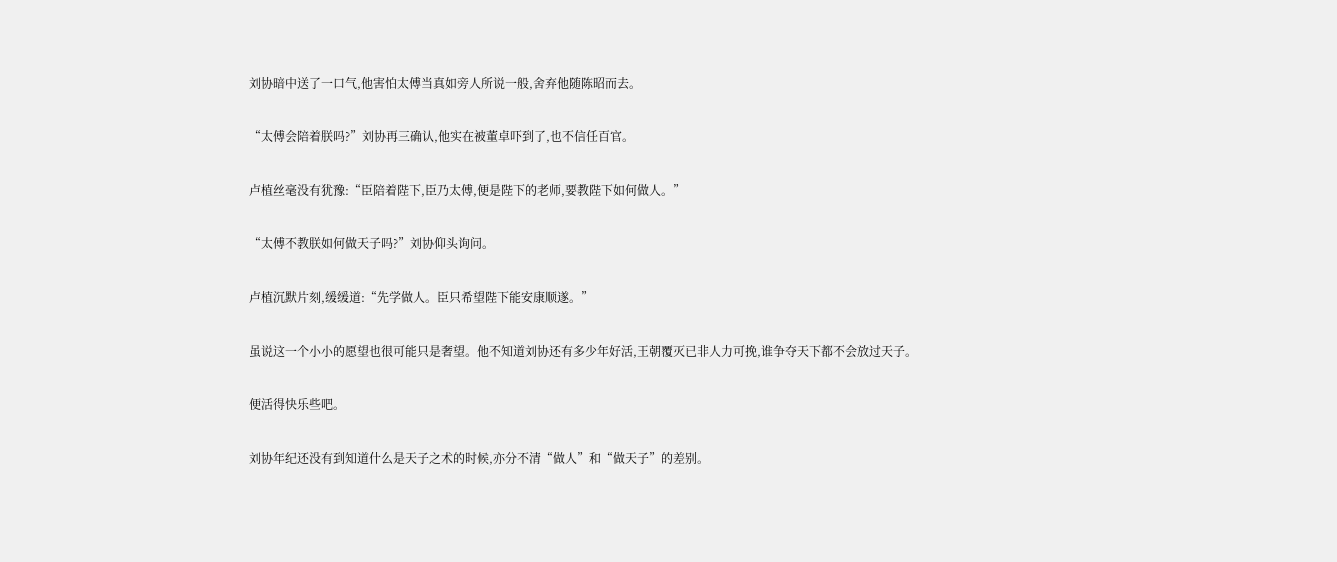刘协暗中送了一口气,他害怕太傅当真如旁人所说一般,舍弃他随陈昭而去。

“太傅会陪着朕吗?”刘协再三确认,他实在被董卓吓到了,也不信任百官。

卢植丝毫没有犹豫:“臣陪着陛下,臣乃太傅,便是陛下的老师,要教陛下如何做人。”

“太傅不教朕如何做天子吗?”刘协仰头询问。

卢植沉默片刻,缓缓道:“先学做人。臣只希望陛下能安康顺遂。”

虽说这一个小小的愿望也很可能只是奢望。他不知道刘协还有多少年好活,王朝覆灭已非人力可挽,谁争夺天下都不会放过天子。

便活得快乐些吧。

刘协年纪还没有到知道什么是天子之术的时候,亦分不清“做人”和“做天子”的差别。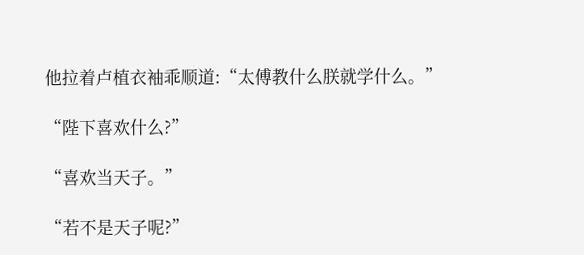他拉着卢植衣袖乖顺道:“太傅教什么朕就学什么。”

“陛下喜欢什么?”

“喜欢当天子。”

“若不是天子呢?”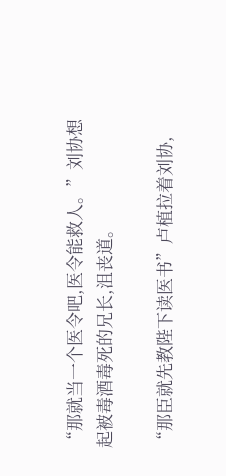“那就当一个医令吧,医令能救人。”刘协想起被毒酒毒死的兄长,沮丧道。

“那臣就先教陛下读医书”卢植拉着刘协,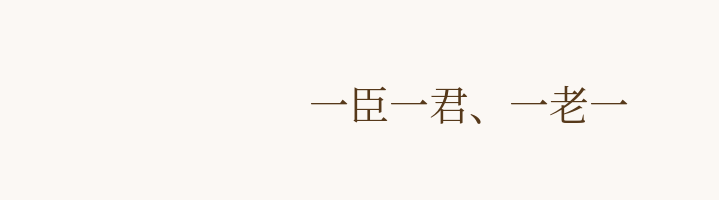一臣一君、一老一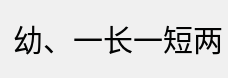幼、一长一短两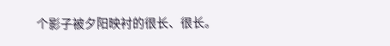个影子被夕阳映衬的很长、很长。